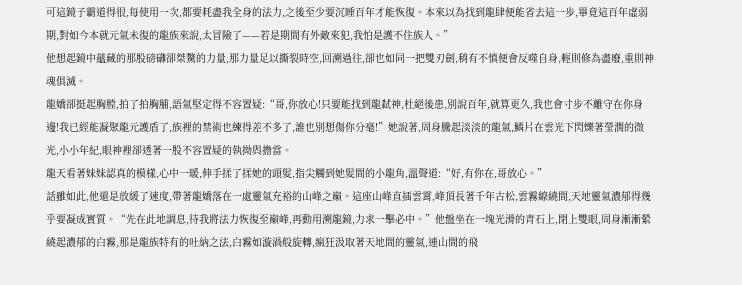可這鏡子霸道得很,每使用一次,都要耗盡我全身的法力,之後至少要沉睡百年才能恢復。本來以為找到龍肆便能省去這一步,畢竟這百年虛弱期,對如今本就元氣未復的龍族來說,太冒險了——若是期間有外敵來犯,我怕是護不住族人。”
他想起鏡中蘊藏的那股磅礴卻桀驁的力量,那力量足以撕裂時空,回溯過往,卻也如同一把雙刃劍,稍有不慎便會反噬自身,輕則修為盡廢,重則神魂俱滅。
龍嬌卻挺起胸膛,拍了拍胸脯,語氣堅定得不容置疑:“哥,你放心!只要能找到龍弒神,杜絕後患,別說百年,就算更久,我也會寸步不離守在你身邊!我已經能凝聚龍元護盾了,族裡的禁術也練得差不多了,誰也別想傷你分毫!”她說著,周身騰起淡淡的龍氣,鱗片在雲光下閃爍著瑩潤的微光,小小年紀,眼神裡卻透著一股不容置疑的執拗與擔當。
龍天看著妹妹認真的模樣,心中一暖,伸手揉了揉她的頭髮,指尖觸到她髮間的小龍角,溫聲道:“好,有你在,哥放心。”
話雖如此,他還是放緩了速度,帶著龍嬌落在一處靈氣充裕的山峰之巔。這座山峰直插雲霄,峰頂長著千年古松,雲霧繚繞間,天地靈氣濃郁得幾乎要凝成實質。“先在此地調息,待我將法力恢復至巔峰,再動用溯龍鏡,力求一擊必中。”他盤坐在一塊光滑的青石上,閉上雙眼,周身漸漸縈繞起濃郁的白霧,那是龍族特有的吐納之法,白霧如漩渦般旋轉,瘋狂汲取著天地間的靈氣,連山間的飛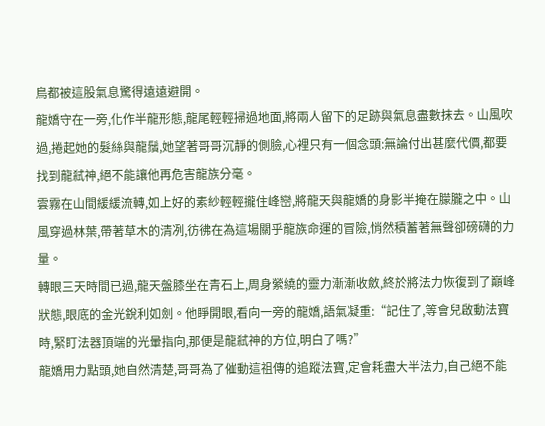鳥都被這股氣息驚得遠遠避開。
龍嬌守在一旁,化作半龍形態,龍尾輕輕掃過地面,將兩人留下的足跡與氣息盡數抹去。山風吹過,捲起她的髮絲與龍鬚,她望著哥哥沉靜的側臉,心裡只有一個念頭:無論付出甚麼代價,都要找到龍弒神,絕不能讓他再危害龍族分毫。
雲霧在山間緩緩流轉,如上好的素紗輕輕攏住峰巒,將龍天與龍嬌的身影半掩在朦朧之中。山風穿過林葉,帶著草木的清冽,彷彿在為這場關乎龍族命運的冒險,悄然積蓄著無聲卻磅礴的力量。
轉眼三天時間已過,龍天盤膝坐在青石上,周身縈繞的靈力漸漸收斂,終於將法力恢復到了巔峰狀態,眼底的金光銳利如劍。他睜開眼,看向一旁的龍嬌,語氣凝重:“記住了,等會兒啟動法寶時,緊盯法器頂端的光暈指向,那便是龍弒神的方位,明白了嗎?”
龍嬌用力點頭,她自然清楚,哥哥為了催動這祖傳的追蹤法寶,定會耗盡大半法力,自己絕不能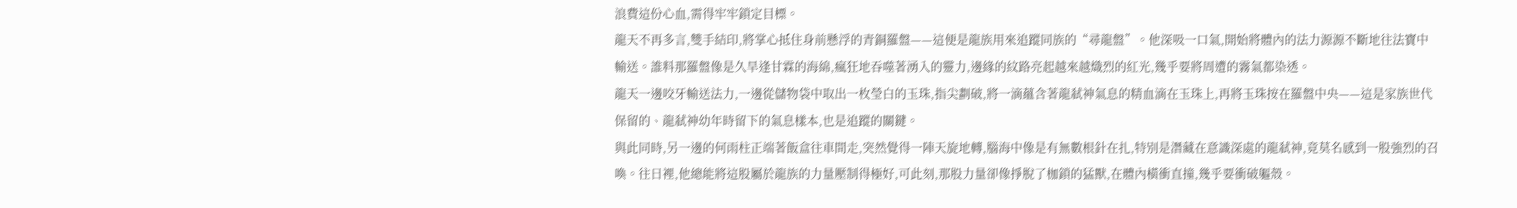浪費這份心血,需得牢牢鎖定目標。
龍天不再多言,雙手結印,將掌心抵住身前懸浮的青銅羅盤——這便是龍族用來追蹤同族的“尋龍盤”。他深吸一口氣,開始將體內的法力源源不斷地往法寶中輸送。誰料那羅盤像是久旱逢甘霖的海綿,瘋狂地吞噬著湧入的靈力,邊緣的紋路亮起越來越熾烈的紅光,幾乎要將周遭的霧氣都染透。
龍天一邊咬牙輸送法力,一邊從儲物袋中取出一枚瑩白的玉珠,指尖劃破,將一滴蘊含著龍弒神氣息的精血滴在玉珠上,再將玉珠按在羅盤中央——這是家族世代保留的、龍弒神幼年時留下的氣息樣本,也是追蹤的關鍵。
與此同時,另一邊的何雨柱正端著飯盒往車間走,突然覺得一陣天旋地轉,腦海中像是有無數根針在扎,特別是潛藏在意識深處的龍弒神,竟莫名感到一股強烈的召喚。往日裡,他總能將這股屬於龍族的力量壓制得極好,可此刻,那股力量卻像掙脫了枷鎖的猛獸,在體內橫衝直撞,幾乎要衝破軀殼。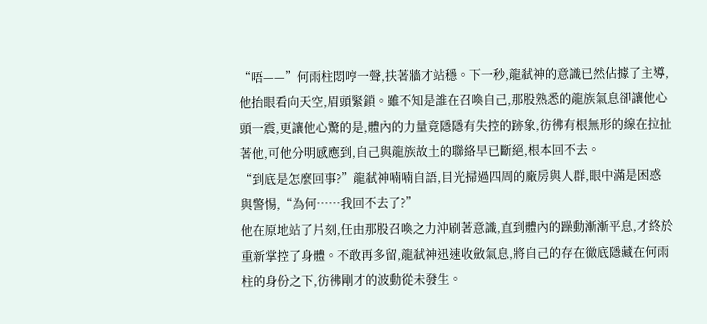“唔——”何雨柱悶哼一聲,扶著牆才站穩。下一秒,龍弒神的意識已然佔據了主導,他抬眼看向天空,眉頭緊鎖。雖不知是誰在召喚自己,那股熟悉的龍族氣息卻讓他心頭一震,更讓他心驚的是,體內的力量竟隱隱有失控的跡象,彷彿有根無形的線在拉扯著他,可他分明感應到,自己與龍族故土的聯絡早已斷絕,根本回不去。
“到底是怎麼回事?”龍弒神喃喃自語,目光掃過四周的廠房與人群,眼中滿是困惑與警惕,“為何……我回不去了?”
他在原地站了片刻,任由那股召喚之力沖刷著意識,直到體內的躁動漸漸平息,才終於重新掌控了身體。不敢再多留,龍弒神迅速收斂氣息,將自己的存在徹底隱藏在何雨柱的身份之下,彷彿剛才的波動從未發生。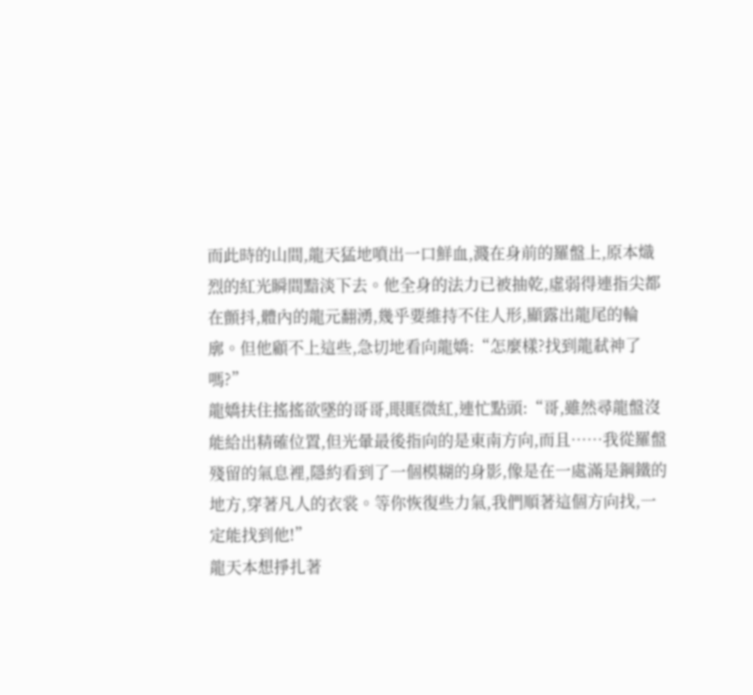而此時的山間,龍天猛地噴出一口鮮血,濺在身前的羅盤上,原本熾烈的紅光瞬間黯淡下去。他全身的法力已被抽乾,虛弱得連指尖都在顫抖,體內的龍元翻湧,幾乎要維持不住人形,顯露出龍尾的輪廓。但他顧不上這些,急切地看向龍嬌:“怎麼樣?找到龍弒神了嗎?”
龍嬌扶住搖搖欲墜的哥哥,眼眶微紅,連忙點頭:“哥,雖然尋龍盤沒能給出精確位置,但光暈最後指向的是東南方向,而且……我從羅盤殘留的氣息裡,隱約看到了一個模糊的身影,像是在一處滿是鋼鐵的地方,穿著凡人的衣裳。等你恢復些力氣,我們順著這個方向找,一定能找到他!”
龍天本想掙扎著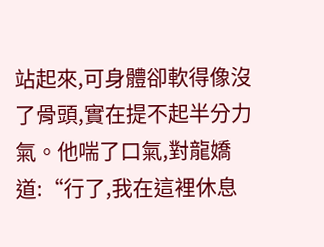站起來,可身體卻軟得像沒了骨頭,實在提不起半分力氣。他喘了口氣,對龍嬌道:“行了,我在這裡休息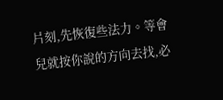片刻,先恢復些法力。等會兒就按你說的方向去找,必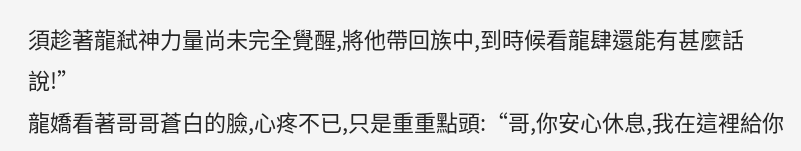須趁著龍弒神力量尚未完全覺醒,將他帶回族中,到時候看龍肆還能有甚麼話說!”
龍嬌看著哥哥蒼白的臉,心疼不已,只是重重點頭:“哥,你安心休息,我在這裡給你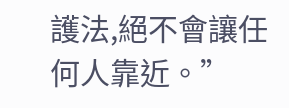護法,絕不會讓任何人靠近。”